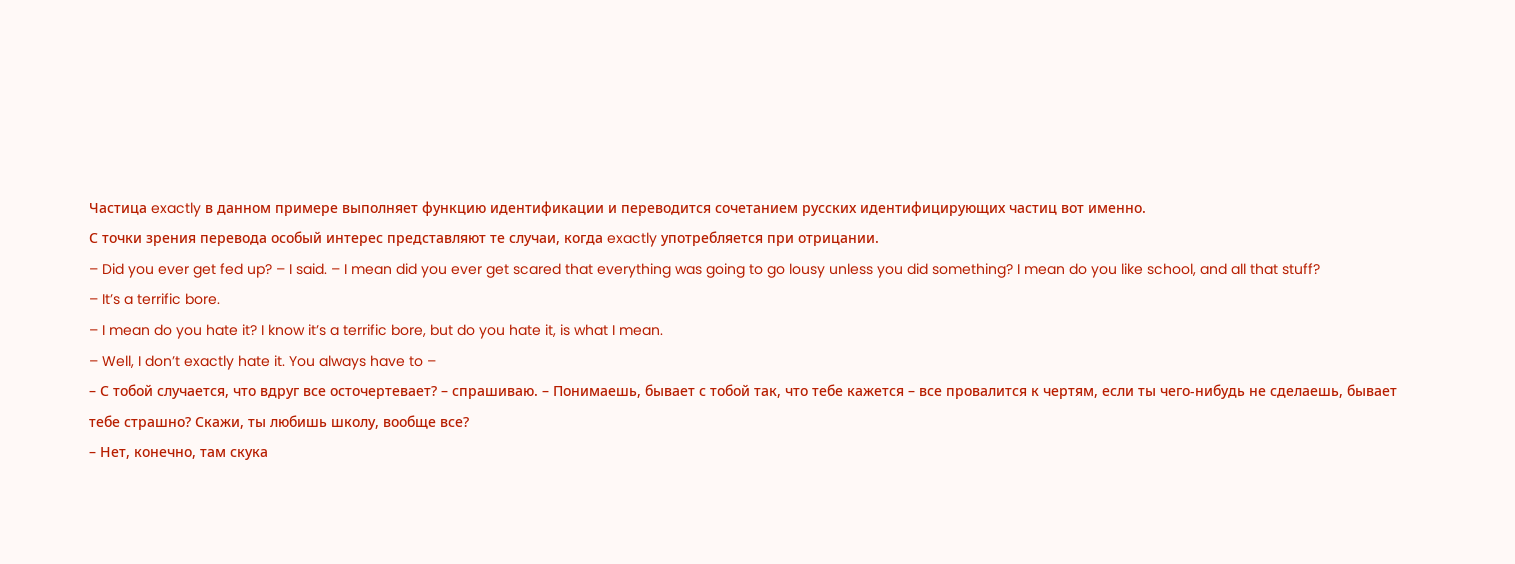Частица exactly в данном примере выполняет функцию идентификации и переводится сочетанием русских идентифицирующих частиц вот именно.
С точки зрения перевода особый интерес представляют те случаи, когда exactly употребляется при отрицании.
– Did you ever get fed up? – I said. – I mean did you ever get scared that everything was going to go lousy unless you did something? I mean do you like school, and all that stuff?
– It’s a terrific bore.
– I mean do you hate it? I know it’s a terrific bore, but do you hate it, is what I mean.
– Well, I don’t exactly hate it. You always have to –
– С тобой случается, что вдруг все осточертевает? – спрашиваю. – Понимаешь, бывает с тобой так, что тебе кажется – все провалится к чертям, если ты чего-нибудь не сделаешь, бывает тебе страшно? Скажи, ты любишь школу, вообще все?
– Нет, конечно, там скука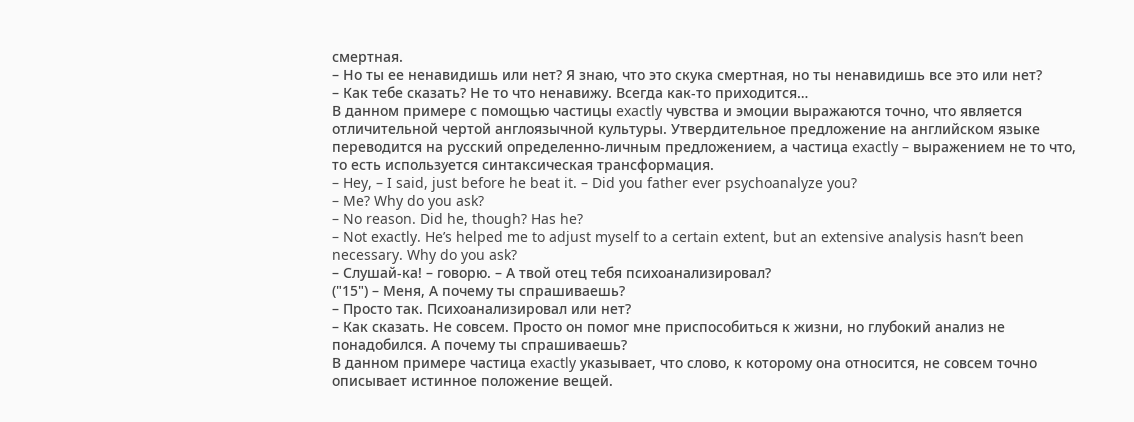смертная.
– Но ты ее ненавидишь или нет? Я знаю, что это скука смертная, но ты ненавидишь все это или нет?
– Как тебе сказать? Не то что ненавижу. Всегда как-то приходится…
В данном примере с помощью частицы exactly чувства и эмоции выражаются точно, что является отличительной чертой англоязычной культуры. Утвердительное предложение на английском языке переводится на русский определенно-личным предложением, а частица exactly – выражением не то что, то есть используется синтаксическая трансформация.
– Hey, – I said, just before he beat it. – Did you father ever psychoanalyze you?
– Me? Why do you ask?
– No reason. Did he, though? Has he?
– Not exactly. He’s helped me to adjust myself to a certain extent, but an extensive analysis hasn’t been necessary. Why do you ask?
– Слушай-ка! – говорю. – А твой отец тебя психоанализировал?
("15") – Меня, А почему ты спрашиваешь?
– Просто так. Психоанализировал или нет?
– Как сказать. Не совсем. Просто он помог мне приспособиться к жизни, но глубокий анализ не понадобился. А почему ты спрашиваешь?
В данном примере частица exactly указывает, что слово, к которому она относится, не совсем точно описывает истинное положение вещей.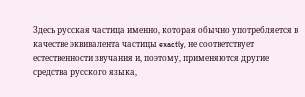Здесь русская частица именно, которая обычно употребляется в качестве эквивалента частицы exactly, не соответствует естественности звучания и, поэтому, применяются другие средства русского языка,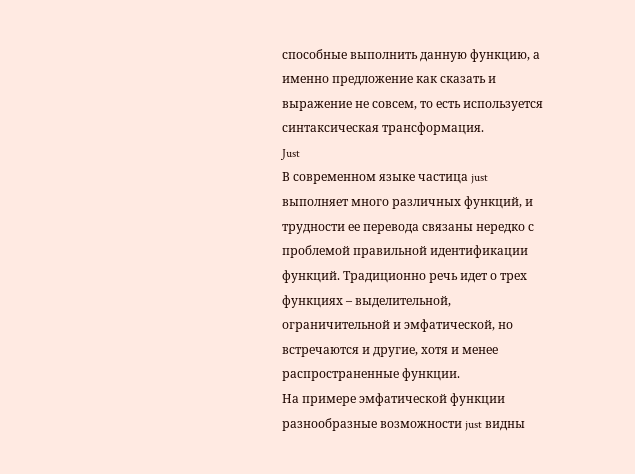способные выполнить данную функцию, а именно предложение как сказать и выражение не совсем, то есть используется синтаксическая трансформация.
Just
В современном языке частица just выполняет много различных функций, и трудности ее перевода связаны нередко с проблемой правильной идентификации функций. Традиционно речь идет о трех функциях – выделительной, ограничительной и эмфатической, но встречаются и другие, хотя и менее распространенные функции.
На примере эмфатической функции разнообразные возможности just видны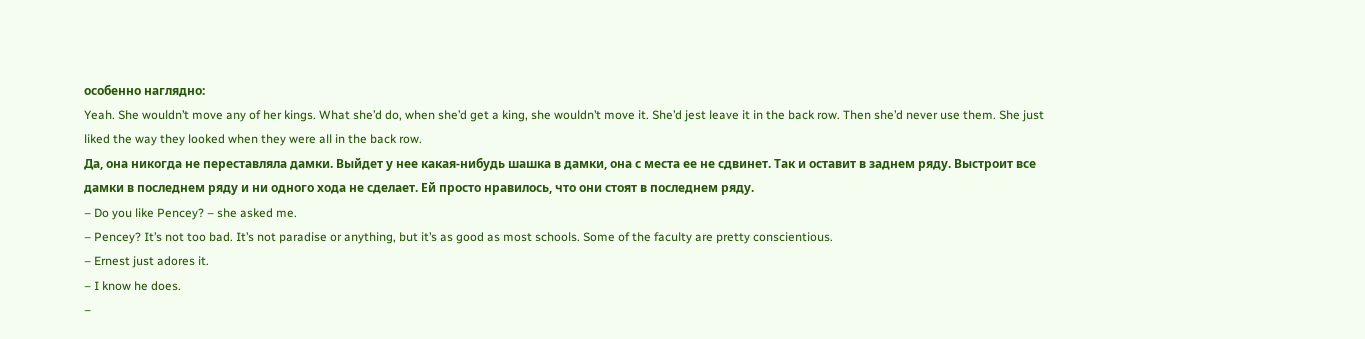особенно наглядно:
Yeah. She wouldn’t move any of her kings. What she’d do, when she’d get a king, she wouldn’t move it. She’d jest leave it in the back row. Then she’d never use them. She just liked the way they looked when they were all in the back row.
Да, она никогда не переставляла дамки. Выйдет у нее какая-нибудь шашка в дамки, она с места ее не сдвинет. Так и оставит в заднем ряду. Выстроит все дамки в последнем ряду и ни одного хода не сделает. Ей просто нравилось, что они стоят в последнем ряду.
– Do you like Pencey? – she asked me.
– Pencey? It’s not too bad. It’s not paradise or anything, but it’s as good as most schools. Some of the faculty are pretty conscientious.
– Ernest just adores it.
– I know he does.
–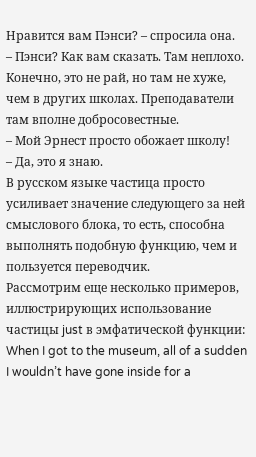Нравится вам Пэнси? – спросила она.
– Пэнси? Как вам сказать. Там неплохо. Конечно, это не рай, но там не хуже, чем в других школах. Преподаватели там вполне добросовестные.
– Мой Эрнест просто обожает школу!
– Да, это я знаю.
В русском языке частица просто усиливает значение следующего за ней смыслового блока, то есть, способна выполнять подобную функцию, чем и пользуется переводчик.
Рассмотрим еще несколько примеров, иллюстрирующих использование частицы just в эмфатической функции:
When I got to the museum, all of a sudden I wouldn’t have gone inside for a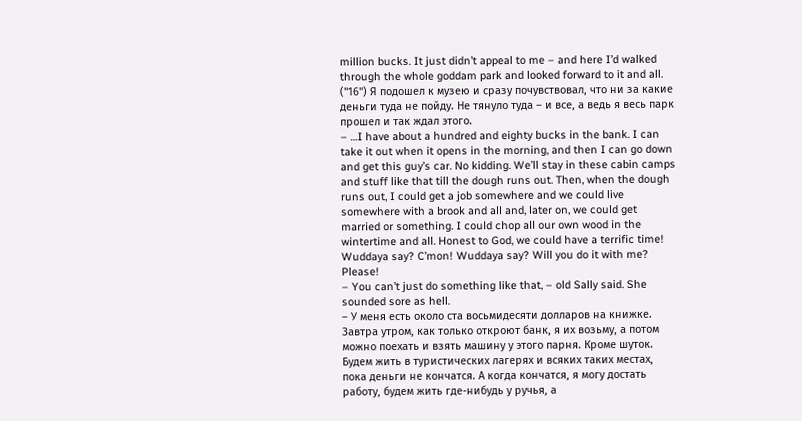million bucks. It just didn’t appeal to me – and here I’d walked through the whole goddam park and looked forward to it and all.
("16") Я подошел к музею и сразу почувствовал, что ни за какие деньги туда не пойду. Не тянуло туда – и все, а ведь я весь парк прошел и так ждал этого.
– …I have about a hundred and eighty bucks in the bank. I can take it out when it opens in the morning, and then I can go down and get this guy’s car. No kidding. We’ll stay in these cabin camps and stuff like that till the dough runs out. Then, when the dough runs out, I could get a job somewhere and we could live somewhere with a brook and all and, later on, we could get married or something. I could chop all our own wood in the wintertime and all. Honest to God, we could have a terrific time! Wuddaya say? C’mon! Wuddaya say? Will you do it with me? Please!
– You can’t just do something like that, – old Sally said. She sounded sore as hell.
– У меня есть около ста восьмидесяти долларов на книжке. Завтра утром, как только откроют банк, я их возьму, а потом можно поехать и взять машину у этого парня. Кроме шуток. Будем жить в туристических лагерях и всяких таких местах, пока деньги не кончатся. А когда кончатся, я могу достать работу, будем жить где-нибудь у ручья, а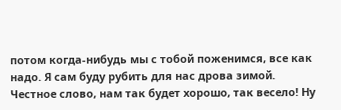потом когда-нибудь мы с тобой поженимся, все как надо. Я сам буду рубить для нас дрова зимой. Честное слово, нам так будет хорошо, так весело! Ну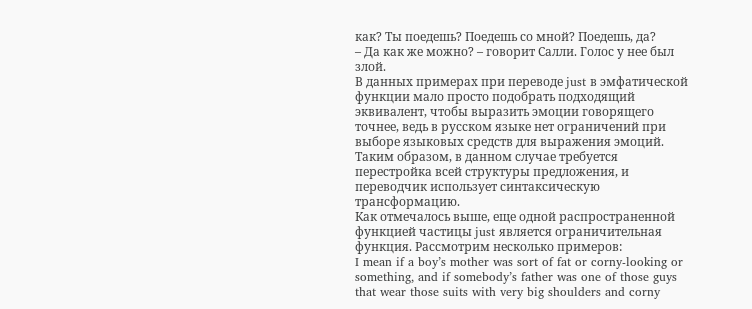как? Ты поедешь? Поедешь со мной? Поедешь, да?
– Да как же можно? – говорит Салли. Голос у нее был злой.
В данных примерах при переводе just в эмфатической функции мало просто подобрать подходящий эквивалент, чтобы выразить эмоции говорящего точнее, ведь в русском языке нет ограничений при выборе языковых средств для выражения эмоций. Таким образом, в данном случае требуется перестройка всей структуры предложения, и переводчик использует синтаксическую трансформацию.
Как отмечалось выше, еще одной распространенной функцией частицы just является ограничительная функция. Рассмотрим несколько примеров:
I mean if a boy’s mother was sort of fat or corny-looking or something, and if somebody’s father was one of those guys that wear those suits with very big shoulders and corny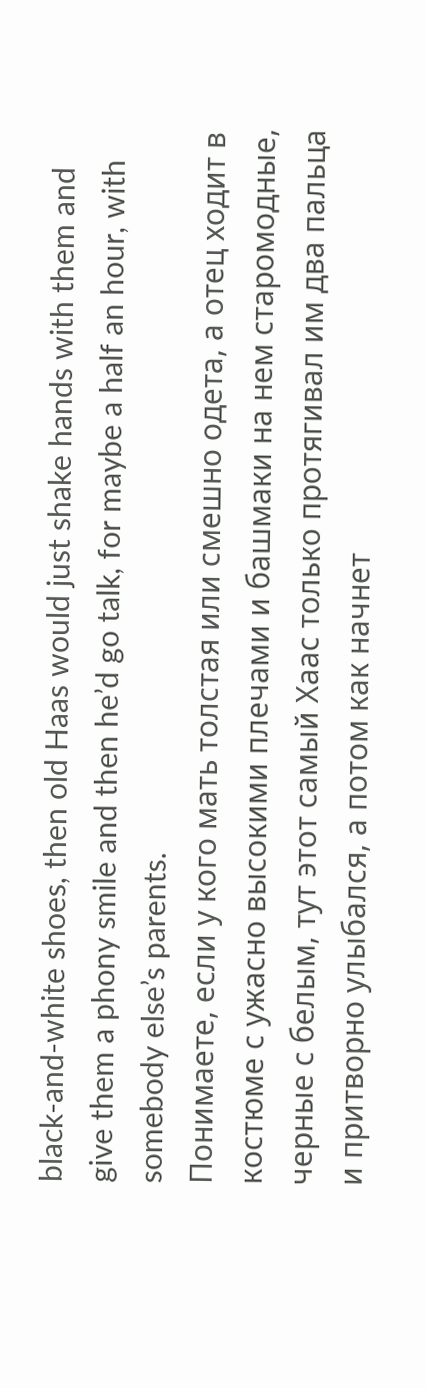black-and-white shoes, then old Haas would just shake hands with them and give them a phony smile and then he’d go talk, for maybe a half an hour, with somebody else’s parents.
Понимаете, если у кого мать толстая или смешно одета, а отец ходит в костюме с ужасно высокими плечами и башмаки на нем старомодные, черные с белым, тут этот самый Хаас только протягивал им два пальца и притворно улыбался, а потом как начнет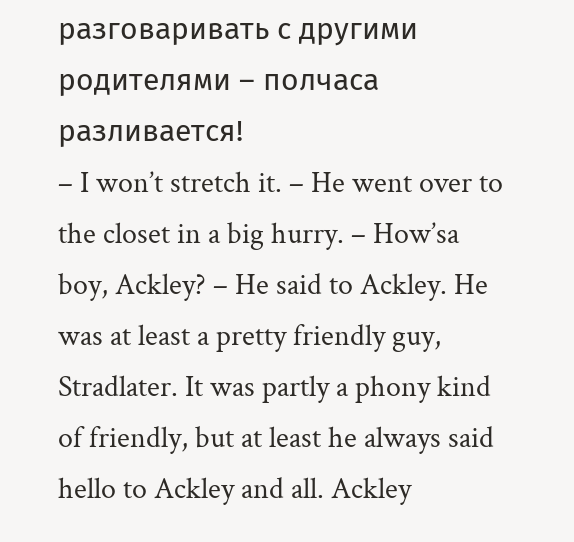разговаривать с другими родителями – полчаса разливается!
– I won’t stretch it. – He went over to the closet in a big hurry. – How’sa boy, Ackley? – He said to Ackley. He was at least a pretty friendly guy, Stradlater. It was partly a phony kind of friendly, but at least he always said hello to Ackley and all. Ackley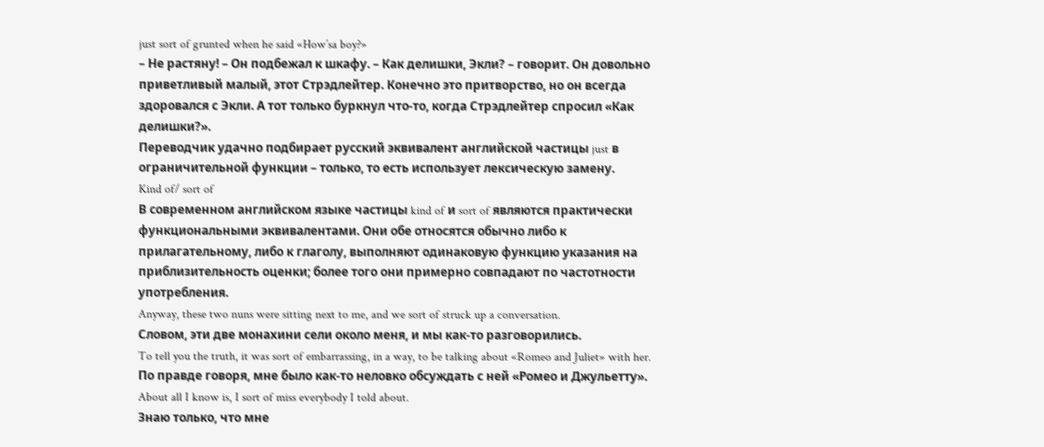just sort of grunted when he said «How’sa boy?»
– Не растяну! – Он подбежал к шкафу. – Как делишки, Экли? – говорит. Он довольно приветливый малый, этот Стрэдлейтер. Конечно это притворство, но он всегда здоровался с Экли. А тот только буркнул что-то, когда Стрэдлейтер спросил «Как делишки?».
Переводчик удачно подбирает русский эквивалент английской частицы just в ограничительной функции – только, то есть использует лексическую замену.
Kind of/ sort of
В современном английском языке частицы kind of и sort of являются практически функциональными эквивалентами. Они обе относятся обычно либо к прилагательному, либо к глаголу, выполняют одинаковую функцию указания на приблизительность оценки; более того они примерно совпадают по частотности употребления.
Anyway, these two nuns were sitting next to me, and we sort of struck up a conversation.
Словом, эти две монахини сели около меня, и мы как-то разговорились.
To tell you the truth, it was sort of embarrassing, in a way, to be talking about «Romeo and Juliet» with her.
По правде говоря, мне было как-то неловко обсуждать с ней «Ромео и Джульетту».
About all I know is, I sort of miss everybody I told about.
Знаю только, что мне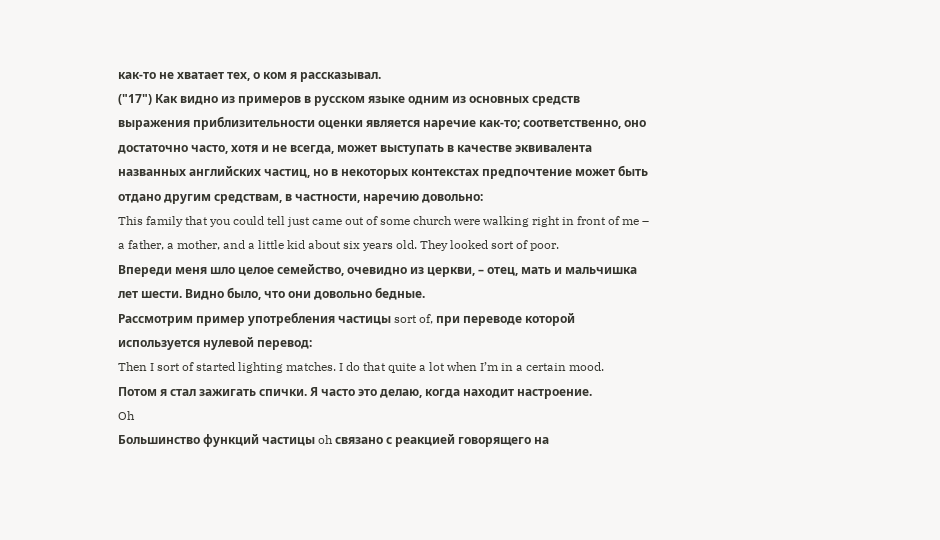как-то не хватает тех, о ком я рассказывал.
("17") Как видно из примеров в русском языке одним из основных средств выражения приблизительности оценки является наречие как-то; соответственно, оно достаточно часто, хотя и не всегда, может выступать в качестве эквивалента названных английских частиц, но в некоторых контекстах предпочтение может быть отдано другим средствам, в частности, наречию довольно:
This family that you could tell just came out of some church were walking right in front of me – a father, a mother, and a little kid about six years old. They looked sort of poor.
Впереди меня шло целое семейство, очевидно из церкви, – отец, мать и мальчишка лет шести. Видно было, что они довольно бедные.
Рассмотрим пример употребления частицы sort of, при переводе которой используется нулевой перевод:
Then I sort of started lighting matches. I do that quite a lot when I’m in a certain mood.
Потом я стал зажигать спички. Я часто это делаю, когда находит настроение.
Oh
Большинство функций частицы oh связано с реакцией говорящего на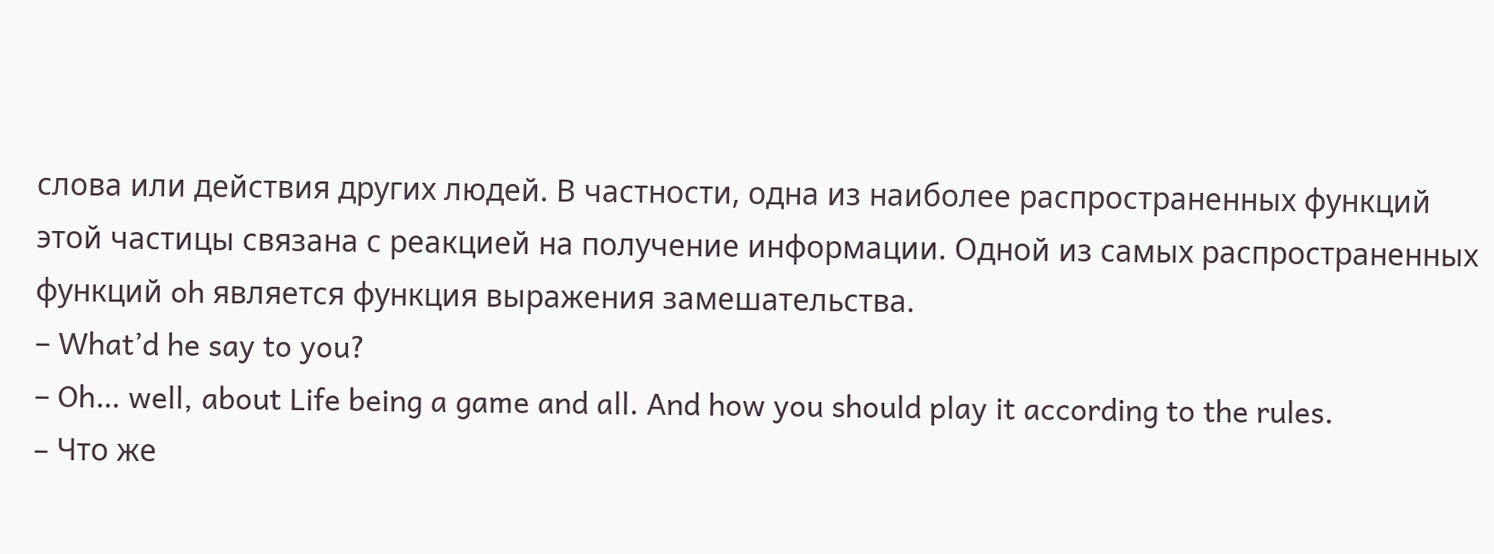слова или действия других людей. В частности, одна из наиболее распространенных функций этой частицы связана с реакцией на получение информации. Одной из самых распространенных функций oh является функция выражения замешательства.
– What’d he say to you?
– Oh… well, about Life being a game and all. And how you should play it according to the rules.
– Что же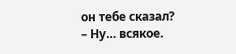он тебе сказал?
– Ну… всякое.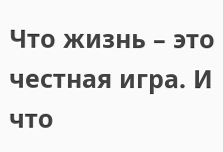Что жизнь – это честная игра. И что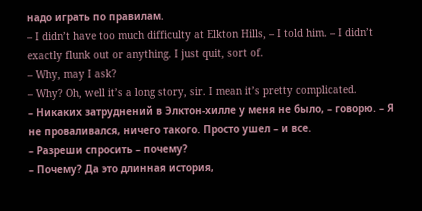надо играть по правилам.
– I didn’t have too much difficulty at Elkton Hills, – I told him. – I didn’t exactly flunk out or anything. I just quit, sort of.
– Why, may I ask?
– Why? Oh, well it’s a long story, sir. I mean it’s pretty complicated.
– Никаких затруднений в Элктон-хилле у меня не было, – говорю. – Я не проваливался, ничего такого. Просто ушел – и все.
– Разреши спросить – почему?
– Почему? Да это длинная история,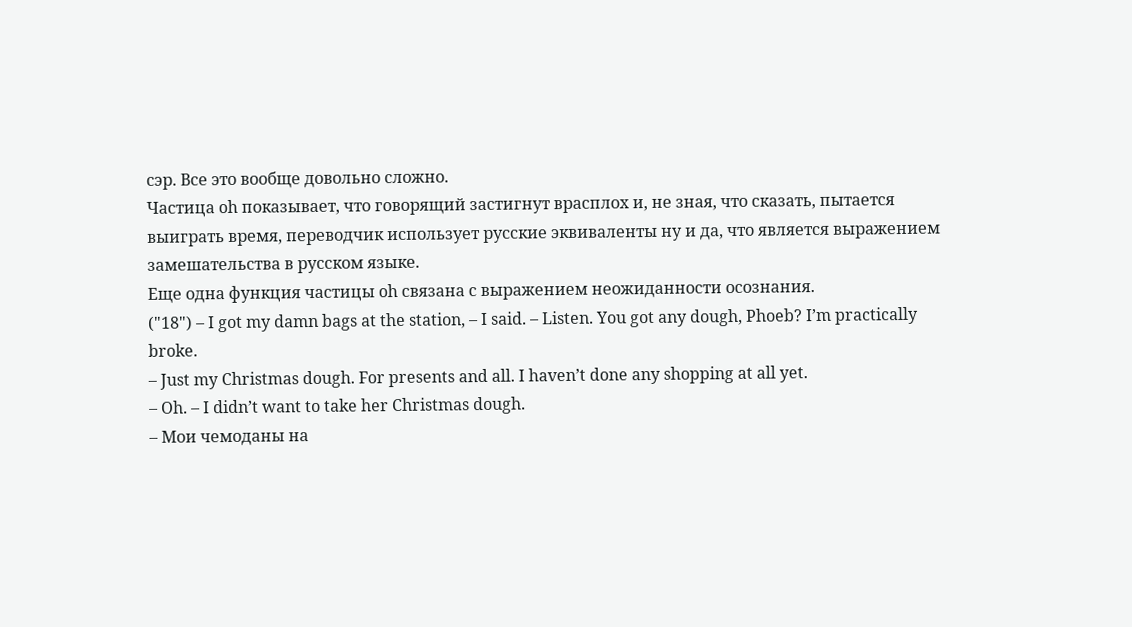сэр. Все это вообще довольно сложно.
Частица oh показывает, что говорящий застигнут врасплох и, не зная, что сказать, пытается выиграть время, переводчик использует русские эквиваленты ну и да, что является выражением замешательства в русском языке.
Еще одна функция частицы oh связана с выражением неожиданности осознания.
("18") – I got my damn bags at the station, – I said. – Listen. You got any dough, Phoeb? I’m practically broke.
– Just my Christmas dough. For presents and all. I haven’t done any shopping at all yet.
– Oh. – I didn’t want to take her Christmas dough.
– Мои чемоданы на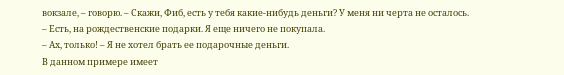вокзале, – говорю. – Скажи, Фиб, есть у тебя какие-нибудь деньги? У меня ни черта не осталось.
– Есть, на рождественские подарки. Я еще ничего не покупала.
– Ах, только! – Я не хотел брать ее подарочные деньги.
В данном примере имеет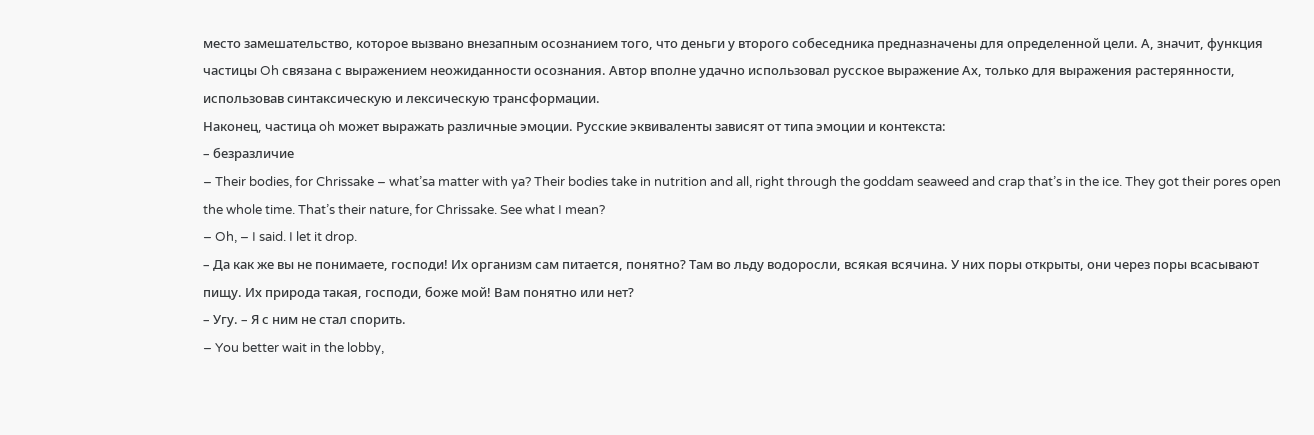место замешательство, которое вызвано внезапным осознанием того, что деньги у второго собеседника предназначены для определенной цели. А, значит, функция частицы Oh связана с выражением неожиданности осознания. Автор вполне удачно использовал русское выражение Ах, только для выражения растерянности, использовав синтаксическую и лексическую трансформации.
Наконец, частица oh может выражать различные эмоции. Русские эквиваленты зависят от типа эмоции и контекста:
– безразличие
– Their bodies, for Chrissake – what’sa matter with ya? Their bodies take in nutrition and all, right through the goddam seaweed and crap that’s in the ice. They got their pores open the whole time. That’s their nature, for Chrissake. See what I mean?
– Oh, – I said. I let it drop.
– Да как же вы не понимаете, господи! Их организм сам питается, понятно? Там во льду водоросли, всякая всячина. У них поры открыты, они через поры всасывают пищу. Их природа такая, господи, боже мой! Вам понятно или нет?
– Угу. – Я с ним не стал спорить.
– You better wait in the lobby,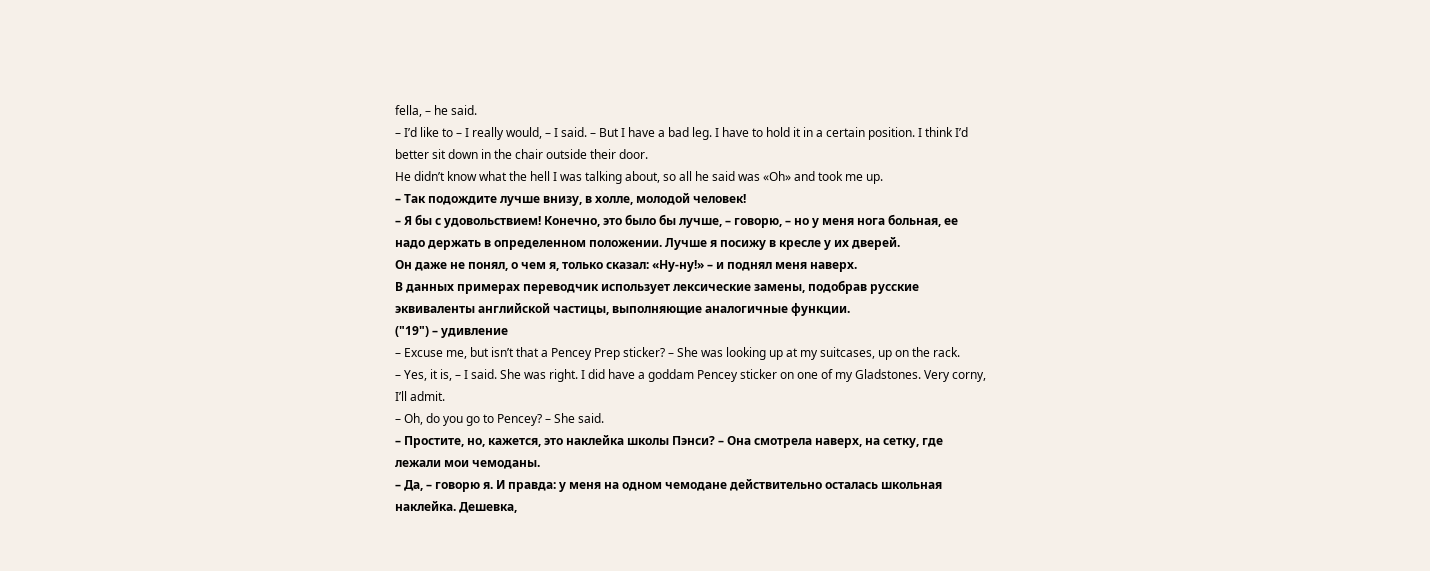fella, – he said.
– I’d like to – I really would, – I said. – But I have a bad leg. I have to hold it in a certain position. I think I’d better sit down in the chair outside their door.
He didn’t know what the hell I was talking about, so all he said was «Oh» and took me up.
– Так подождите лучше внизу, в холле, молодой человек!
– Я бы с удовольствием! Конечно, это было бы лучше, – говорю, – но у меня нога больная, ее надо держать в определенном положении. Лучше я посижу в кресле у их дверей.
Он даже не понял, о чем я, только сказал: «Ну-ну!» – и поднял меня наверх.
В данных примерах переводчик использует лексические замены, подобрав русские эквиваленты английской частицы, выполняющие аналогичные функции.
("19") – удивление
– Excuse me, but isn’t that a Pencey Prep sticker? – She was looking up at my suitcases, up on the rack.
– Yes, it is, – I said. She was right. I did have a goddam Pencey sticker on one of my Gladstones. Very corny, I’ll admit.
– Oh, do you go to Pencey? – She said.
– Простите, но, кажется, это наклейка школы Пэнси? – Она смотрела наверх, на сетку, где лежали мои чемоданы.
– Да, – говорю я. И правда: у меня на одном чемодане действительно осталась школьная наклейка. Дешевка,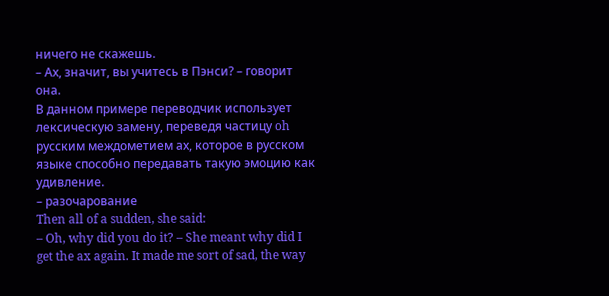ничего не скажешь.
– Ах, значит, вы учитесь в Пэнси? – говорит она.
В данном примере переводчик использует лексическую замену, переведя частицу oh русским междометием ах, которое в русском языке способно передавать такую эмоцию как удивление.
– разочарование
Then all of a sudden, she said:
– Oh, why did you do it? – She meant why did I get the ax again. It made me sort of sad, the way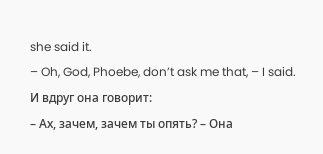she said it.
– Oh, God, Phoebe, don’t ask me that, – I said.
И вдруг она говорит:
– Ах, зачем, зачем ты опять? – Она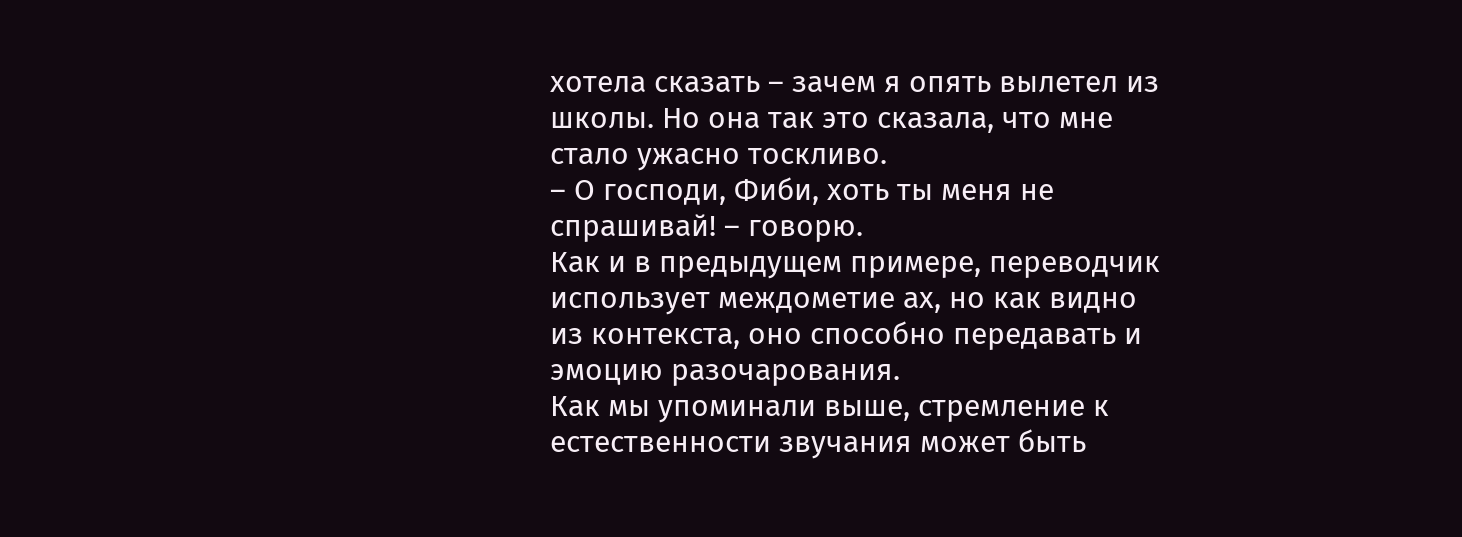хотела сказать – зачем я опять вылетел из школы. Но она так это сказала, что мне стало ужасно тоскливо.
– О господи, Фиби, хоть ты меня не спрашивай! – говорю.
Как и в предыдущем примере, переводчик использует междометие ах, но как видно из контекста, оно способно передавать и эмоцию разочарования.
Как мы упоминали выше, стремление к естественности звучания может быть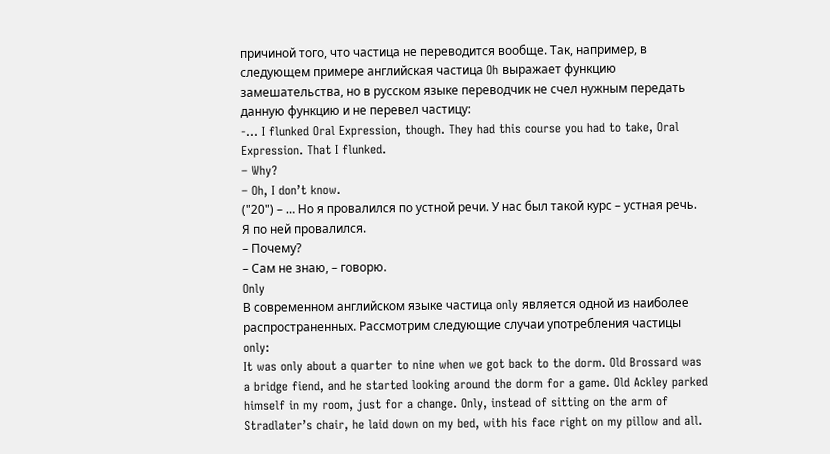причиной того, что частица не переводится вообще. Так, например, в следующем примере английская частица Oh выражает функцию замешательства, но в русском языке переводчик не счел нужным передать данную функцию и не перевел частицу:
-… I flunked Oral Expression, though. They had this course you had to take, Oral Expression. That I flunked.
– Why?
– Oh, I don’t know.
("20") – … Но я провалился по устной речи. У нас был такой курс – устная речь. Я по ней провалился.
– Почему?
– Сам не знаю, – говорю.
Only
В современном английском языке частица only является одной из наиболее распространенных. Рассмотрим следующие случаи употребления частицы only:
It was only about a quarter to nine when we got back to the dorm. Old Brossard was a bridge fiend, and he started looking around the dorm for a game. Old Ackley parked himself in my room, just for a change. Only, instead of sitting on the arm of Stradlater’s chair, he laid down on my bed, with his face right on my pillow and all.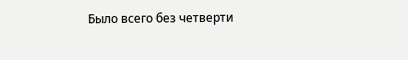Было всего без четверти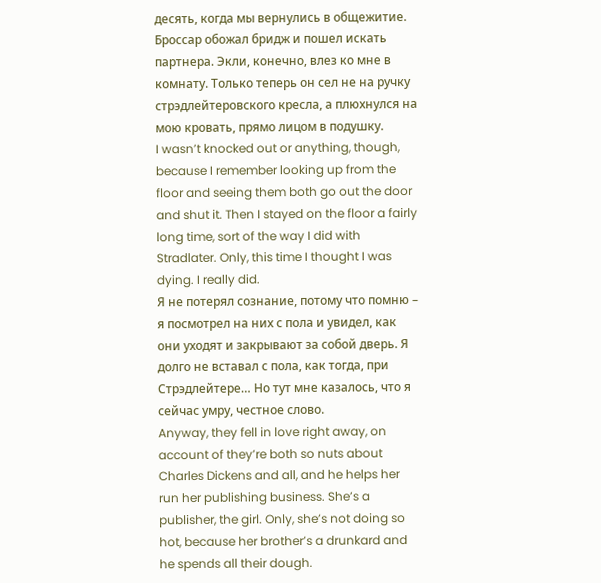десять, когда мы вернулись в общежитие. Броссар обожал бридж и пошел искать партнера. Экли, конечно, влез ко мне в комнату. Только теперь он сел не на ручку стрэдлейтеровского кресла, а плюхнулся на мою кровать, прямо лицом в подушку.
I wasn’t knocked out or anything, though, because I remember looking up from the floor and seeing them both go out the door and shut it. Then I stayed on the floor a fairly long time, sort of the way I did with Stradlater. Only, this time I thought I was dying. I really did.
Я не потерял сознание, потому что помню – я посмотрел на них с пола и увидел, как они уходят и закрывают за собой дверь. Я долго не вставал с пола, как тогда, при Стрэдлейтере… Но тут мне казалось, что я сейчас умру, честное слово.
Anyway, they fell in love right away, on account of they’re both so nuts about Charles Dickens and all, and he helps her run her publishing business. She’s a publisher, the girl. Only, she’s not doing so hot, because her brother’s a drunkard and he spends all their dough.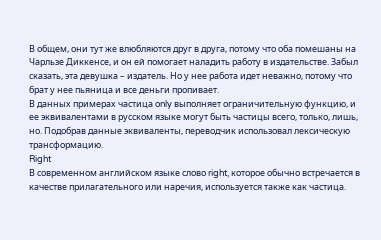В общем, они тут же влюбляются друг в друга, потому что оба помешаны на Чарльзе Диккенсе, и он ей помогает наладить работу в издательстве. Забыл сказать, эта девушка – издатель. Но у нее работа идет неважно, потому что брат у нее пьяница и все деньги пропивает.
В данных примерах частица only выполняет ограничительную функцию, и ее эквивалентами в русском языке могут быть частицы всего, только, лишь, но. Подобрав данные эквиваленты, переводчик использовал лексическую трансформацию.
Right
В современном английском языке слово right, которое обычно встречается в качестве прилагательного или наречия, используется также как частица.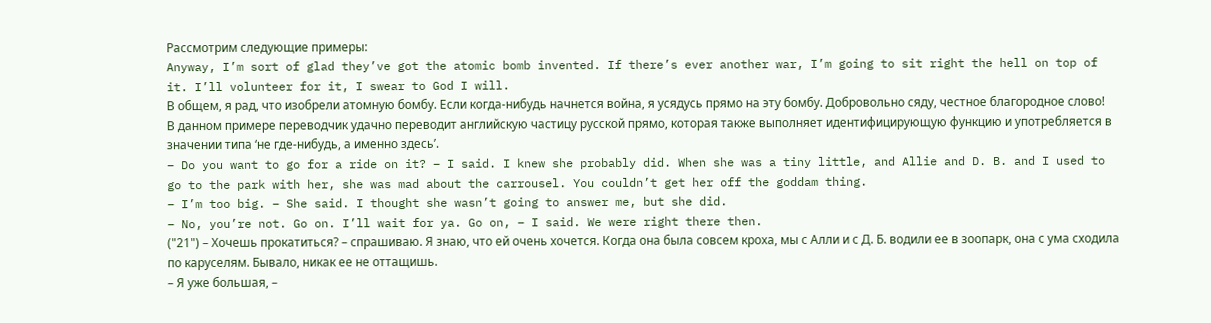Рассмотрим следующие примеры:
Anyway, I’m sort of glad they’ve got the atomic bomb invented. If there’s ever another war, I’m going to sit right the hell on top of it. I’ll volunteer for it, I swear to God I will.
В общем, я рад, что изобрели атомную бомбу. Если когда-нибудь начнется война, я усядусь прямо на эту бомбу. Добровольно сяду, честное благородное слово!
В данном примере переводчик удачно переводит английскую частицу русской прямо, которая также выполняет идентифицирующую функцию и употребляется в значении типа ‘не где-нибудь, а именно здесь’.
– Do you want to go for a ride on it? – I said. I knew she probably did. When she was a tiny little, and Allie and D. B. and I used to go to the park with her, she was mad about the carrousel. You couldn’t get her off the goddam thing.
– I’m too big. – She said. I thought she wasn’t going to answer me, but she did.
– No, you’re not. Go on. I’ll wait for ya. Go on, – I said. We were right there then.
("21") – Хочешь прокатиться? – спрашиваю. Я знаю, что ей очень хочется. Когда она была совсем кроха, мы с Алли и с Д. Б. водили ее в зоопарк, она с ума сходила по каруселям. Бывало, никак ее не оттащишь.
– Я уже большая, –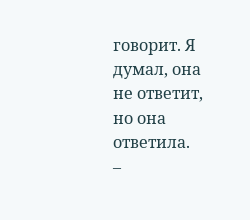говорит. Я думал, она не ответит, но она ответила.
–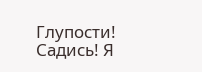Глупости! Садись! Я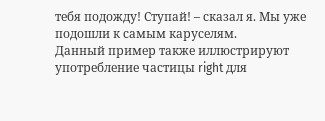тебя подожду! Ступай! – сказал я. Мы уже подошли к самым каруселям.
Данный пример также иллюстрируют употребление частицы right для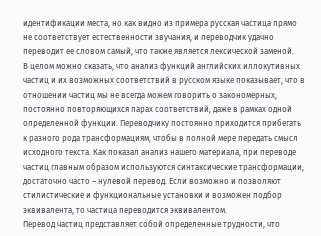идентификации места, но как видно из примера русская частица прямо не соответствует естественности звучания, и переводчик удачно переводит ее словом самый, что также является лексической заменой.
В целом можно сказать, что анализ функций английских иллокутивных частиц и их возможных соответствий в русском языке показывает, что в отношении частиц мы не всегда можем говорить о закономерных, постоянно повторяющихся парах соответствий, даже в рамках одной определенной функции. Переводчику постоянно приходится прибегать к разного рода трансформациям, чтобы в полной мере передать смысл исходного текста. Как показал анализ нашего материала, при переводе частиц главным образом используются синтаксические трансформации, достаточно часто – нулевой перевод. Если возможно и позволяют стилистические и функциональные установки и возможен подбор эквивалента, то частица переводится эквивалентом.
Перевод частиц представляет собой определенные трудности, что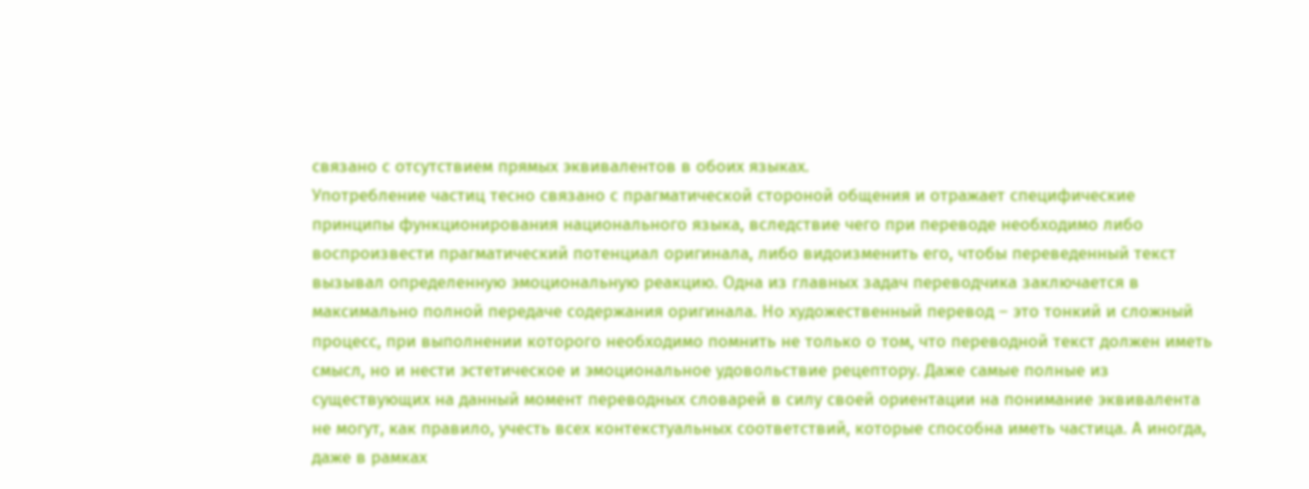связано с отсутствием прямых эквивалентов в обоих языках.
Употребление частиц тесно связано с прагматической стороной общения и отражает специфические принципы функционирования национального языка, вследствие чего при переводе необходимо либо воспроизвести прагматический потенциал оригинала, либо видоизменить его, чтобы переведенный текст вызывал определенную эмоциональную реакцию. Одна из главных задач переводчика заключается в максимально полной передаче содержания оригинала. Но художественный перевод – это тонкий и сложный процесс, при выполнении которого необходимо помнить не только о том, что переводной текст должен иметь смысл, но и нести эстетическое и эмоциональное удовольствие рецептору. Даже самые полные из существующих на данный момент переводных словарей в силу своей ориентации на понимание эквивалента не могут, как правило, учесть всех контекстуальных соответствий, которые способна иметь частица. А иногда, даже в рамках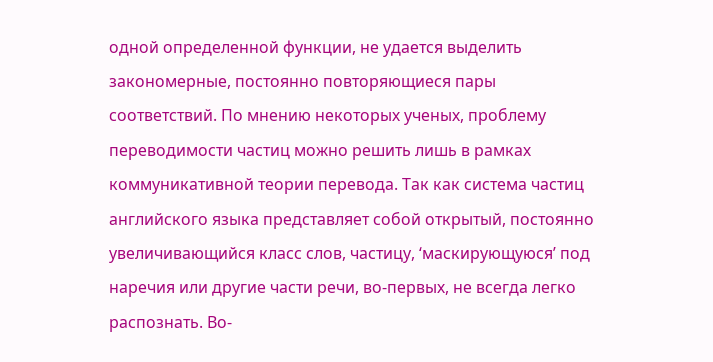одной определенной функции, не удается выделить закономерные, постоянно повторяющиеся пары соответствий. По мнению некоторых ученых, проблему переводимости частиц можно решить лишь в рамках коммуникативной теории перевода. Так как система частиц английского языка представляет собой открытый, постоянно увеличивающийся класс слов, частицу, ‘маскирующуюся’ под наречия или другие части речи, во-первых, не всегда легко распознать. Во-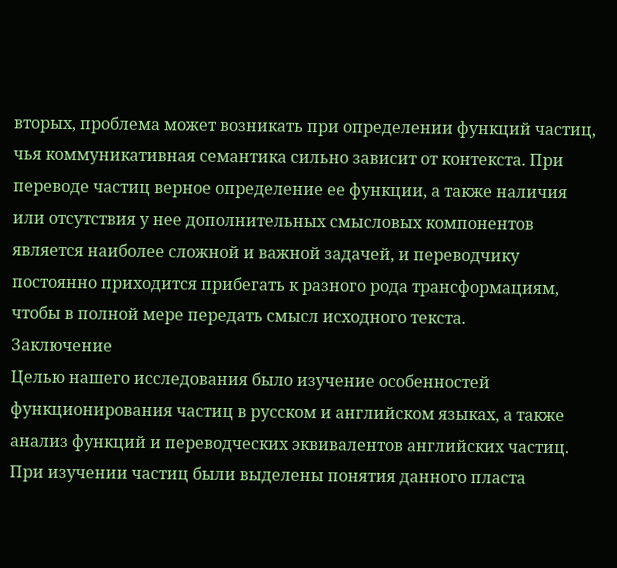вторых, проблема может возникать при определении функций частиц, чья коммуникативная семантика сильно зависит от контекста. При переводе частиц верное определение ее функции, а также наличия или отсутствия у нее дополнительных смысловых компонентов является наиболее сложной и важной задачей, и переводчику постоянно приходится прибегать к разного рода трансформациям, чтобы в полной мере передать смысл исходного текста.
Заключение
Целью нашего исследования было изучение особенностей функционирования частиц в русском и английском языках, а также анализ функций и переводческих эквивалентов английских частиц.
При изучении частиц были выделены понятия данного пласта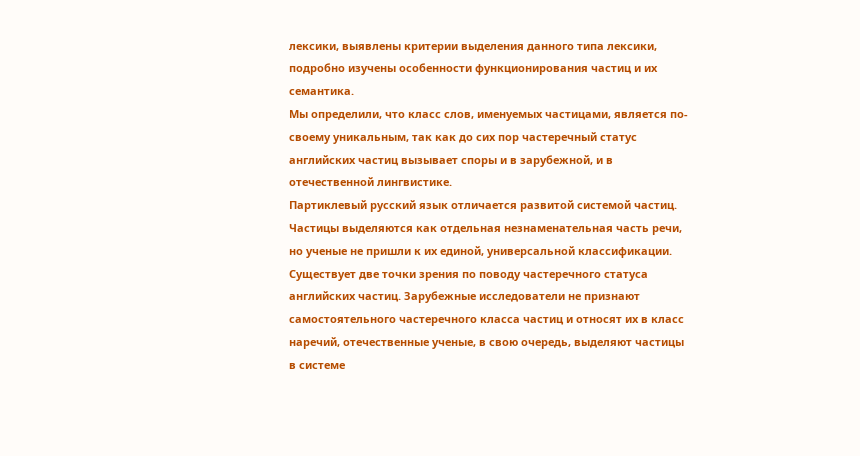лексики, выявлены критерии выделения данного типа лексики, подробно изучены особенности функционирования частиц и их семантика.
Мы определили, что класс слов, именуемых частицами, является по-своему уникальным, так как до сих пор частеречный статус английских частиц вызывает споры и в зарубежной, и в отечественной лингвистике.
Партиклевый русский язык отличается развитой системой частиц. Частицы выделяются как отдельная незнаменательная часть речи, но ученые не пришли к их единой, универсальной классификации.
Существует две точки зрения по поводу частеречного статуса английских частиц. Зарубежные исследователи не признают самостоятельного частеречного класса частиц и относят их в класс наречий, отечественные ученые, в свою очередь, выделяют частицы в системе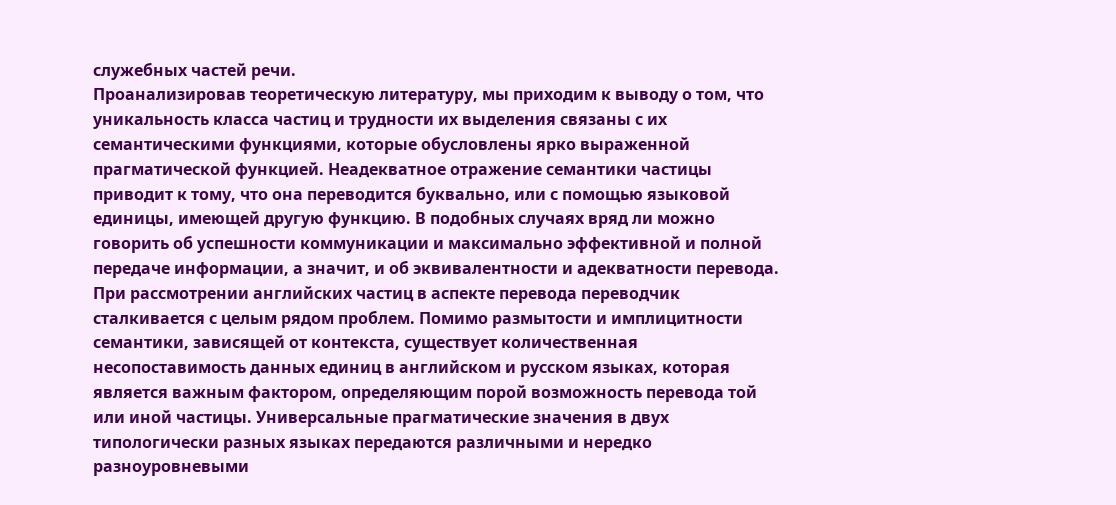служебных частей речи.
Проанализировав теоретическую литературу, мы приходим к выводу о том, что уникальность класса частиц и трудности их выделения связаны с их семантическими функциями, которые обусловлены ярко выраженной прагматической функцией. Неадекватное отражение семантики частицы приводит к тому, что она переводится буквально, или с помощью языковой единицы, имеющей другую функцию. В подобных случаях вряд ли можно говорить об успешности коммуникации и максимально эффективной и полной передаче информации, а значит, и об эквивалентности и адекватности перевода.
При рассмотрении английских частиц в аспекте перевода переводчик сталкивается с целым рядом проблем. Помимо размытости и имплицитности семантики, зависящей от контекста, существует количественная несопоставимость данных единиц в английском и русском языках, которая является важным фактором, определяющим порой возможность перевода той или иной частицы. Универсальные прагматические значения в двух типологически разных языках передаются различными и нередко разноуровневыми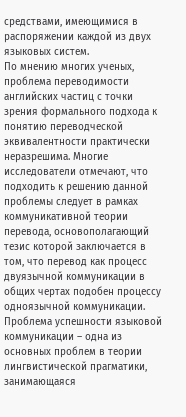средствами, имеющимися в распоряжении каждой из двух языковых систем.
По мнению многих ученых, проблема переводимости английских частиц с точки зрения формального подхода к понятию переводческой эквивалентности практически неразрешима. Многие исследователи отмечают, что подходить к решению данной проблемы следует в рамках коммуникативной теории перевода, основополагающий тезис которой заключается в том, что перевод как процесс двуязычной коммуникации в общих чертах подобен процессу одноязычной коммуникации. Проблема успешности языковой коммуникации – одна из основных проблем в теории лингвистической прагматики, занимающаяся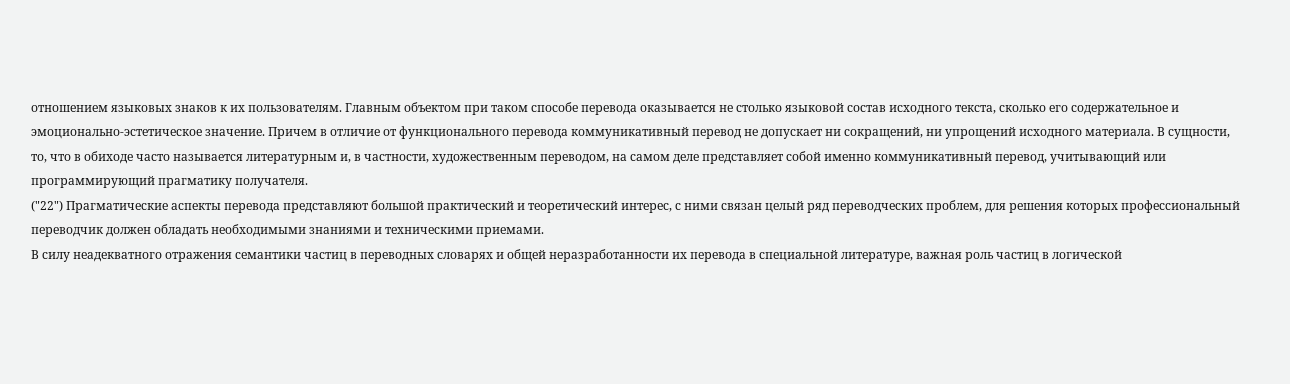отношением языковых знаков к их пользователям. Главным объектом при таком способе перевода оказывается не столько языковой состав исходного текста, сколько его содержательное и эмоционально-эстетическое значение. Причем в отличие от функционального перевода коммуникативный перевод не допускает ни сокращений, ни упрощений исходного материала. В сущности, то, что в обиходе часто называется литературным и, в частности, художественным переводом, на самом деле представляет собой именно коммуникативный перевод, учитывающий или программирующий прагматику получателя.
("22") Прагматические аспекты перевода представляют большой практический и теоретический интерес, с ними связан целый ряд переводческих проблем, для решения которых профессиональный переводчик должен обладать необходимыми знаниями и техническими приемами.
В силу неадекватного отражения семантики частиц в переводных словарях и общей неразработанности их перевода в специальной литературе, важная роль частиц в логической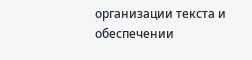организации текста и обеспечении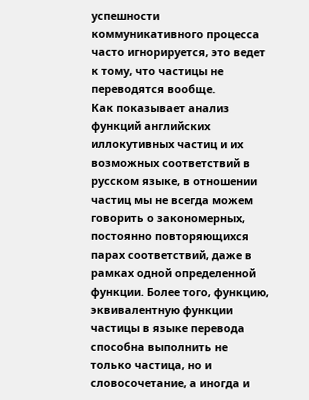успешности коммуникативного процесса часто игнорируется, это ведет к тому, что частицы не переводятся вообще.
Как показывает анализ функций английских иллокутивных частиц и их возможных соответствий в русском языке, в отношении частиц мы не всегда можем говорить о закономерных, постоянно повторяющихся парах соответствий, даже в рамках одной определенной функции. Более того, функцию, эквивалентную функции частицы в языке перевода способна выполнить не только частица, но и словосочетание, а иногда и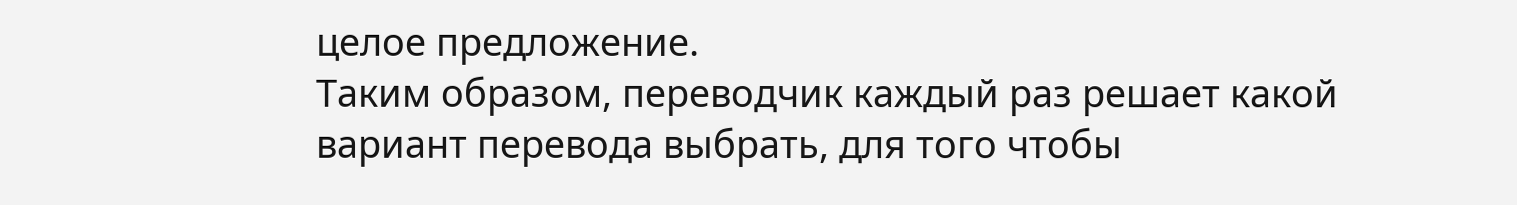целое предложение.
Таким образом, переводчик каждый раз решает какой вариант перевода выбрать, для того чтобы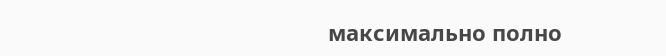максимально полно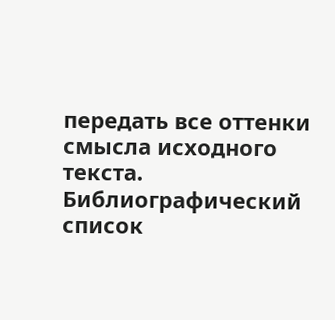передать все оттенки смысла исходного текста.
Библиографический список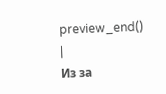preview_end()
|
Из за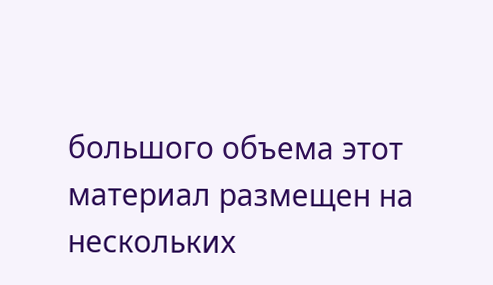большого объема этот материал размещен на нескольких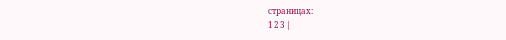страницах:
1 2 3 |